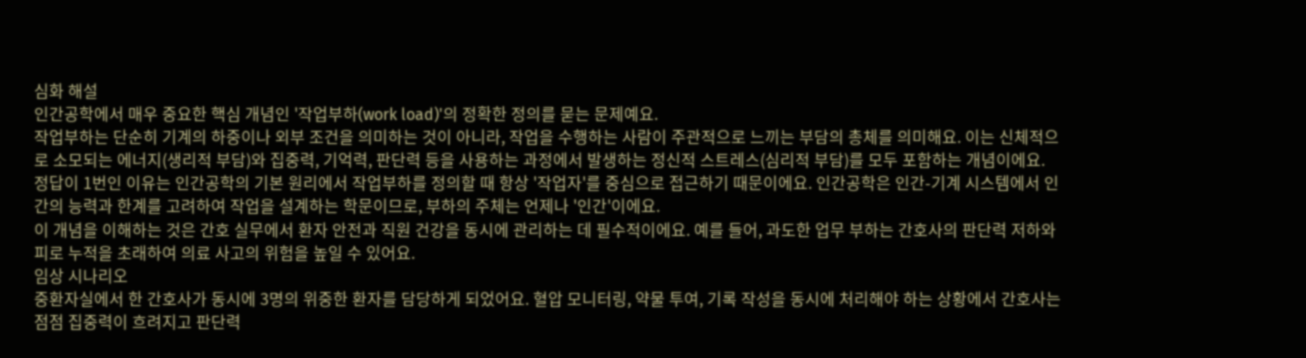심화 해설
인간공학에서 매우 중요한 핵심 개념인 '작업부하(work load)'의 정확한 정의를 묻는 문제예요.
작업부하는 단순히 기계의 하중이나 외부 조건을 의미하는 것이 아니라, 작업을 수행하는 사람이 주관적으로 느끼는 부담의 총체를 의미해요. 이는 신체적으로 소모되는 에너지(생리적 부담)와 집중력, 기억력, 판단력 등을 사용하는 과정에서 발생하는 정신적 스트레스(심리적 부담)를 모두 포함하는 개념이에요.
정답이 1번인 이유는 인간공학의 기본 원리에서 작업부하를 정의할 때 항상 '작업자'를 중심으로 접근하기 때문이에요. 인간공학은 인간-기계 시스템에서 인간의 능력과 한계를 고려하여 작업을 설계하는 학문이므로, 부하의 주체는 언제나 '인간'이에요.
이 개념을 이해하는 것은 간호 실무에서 환자 안전과 직원 건강을 동시에 관리하는 데 필수적이에요. 예를 들어, 과도한 업무 부하는 간호사의 판단력 저하와 피로 누적을 초래하여 의료 사고의 위험을 높일 수 있어요.
임상 시나리오
중환자실에서 한 간호사가 동시에 3명의 위중한 환자를 담당하게 되었어요. 혈압 모니터링, 약물 투여, 기록 작성을 동시에 처리해야 하는 상황에서 간호사는 점점 집중력이 흐려지고 판단력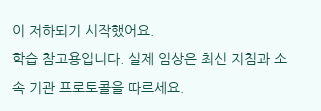이 저하되기 시작했어요.
학습 참고용입니다. 실제 임상은 최신 지침과 소속 기관 프로토콜을 따르세요.